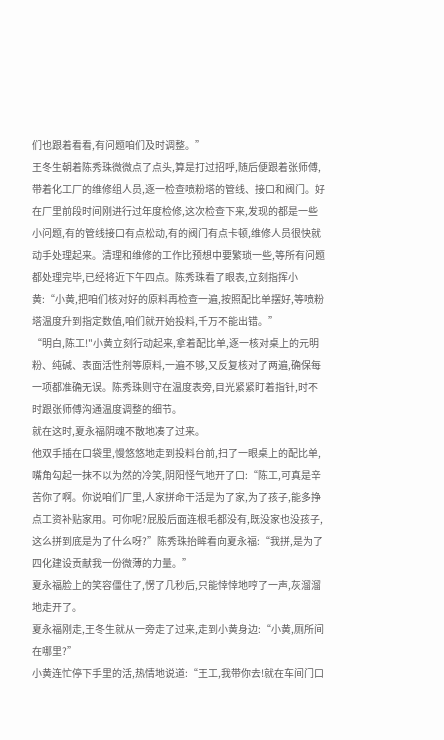们也跟着看看,有问题咱们及时调整。”
王冬生朝着陈秀珠微微点了点头,算是打过招呼,随后便跟着张师傅,带着化工厂的维修组人员,逐一检查喷粉塔的管线、接口和阀门。好在厂里前段时间刚进行过年度检修,这次检查下来,发现的都是一些小问题,有的管线接口有点松动,有的阀门有点卡顿,维修人员很快就动手处理起来。清理和维修的工作比预想中要繁琐一些,等所有问题都处理完毕,已经将近下午四点。陈秀珠看了眼表,立刻指挥小黄:“小黄,把咱们核对好的原料再检查一遍,按照配比单摆好,等喷粉塔温度升到指定数值,咱们就开始投料,千万不能出错。”
“明白,陈工!"小黄立刻行动起来,拿着配比单,逐一核对桌上的元明粉、纯碱、表面活性剂等原料,一遍不够,又反复核对了两遍,确保每一项都准确无误。陈秀珠则守在温度表旁,目光紧紧盯着指针,时不时跟张师傅沟通温度调整的细节。
就在这时,夏永福阴魂不散地凑了过来。
他双手插在口袋里,慢悠悠地走到投料台前,扫了一眼桌上的配比单,嘴角勾起一抹不以为然的冷笑,阴阳怪气地开了口:“陈工,可真是辛苦你了啊。你说咱们厂里,人家拼命干活是为了家,为了孩子,能多挣点工资补贴家用。可你呢?屁股后面连根毛都没有,既没家也没孩子,这么拼到底是为了什么呀?”陈秀珠抬眸看向夏永福:“我拼,是为了四化建设贡献我一份微薄的力量。”
夏永福脸上的笑容僵住了,愣了几秒后,只能悻悻地哼了一声,灰溜溜地走开了。
夏永福刚走,王冬生就从一旁走了过来,走到小黄身边:“小黄,厕所间在哪里?”
小黄连忙停下手里的活,热情地说道:“王工,我带你去!就在车间门口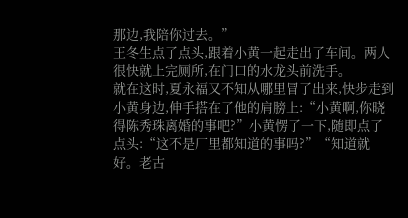那边,我陪你过去。”
王冬生点了点头,跟着小黄一起走出了车间。两人很快就上完厕所,在门口的水龙头前洗手。
就在这时,夏永福又不知从哪里冒了出来,快步走到小黄身边,伸手搭在了他的肩膀上:“小黄啊,你晓得陈秀珠离婚的事吧?”小黄愣了一下,随即点了点头:“这不是厂里都知道的事吗?”“知道就好。老古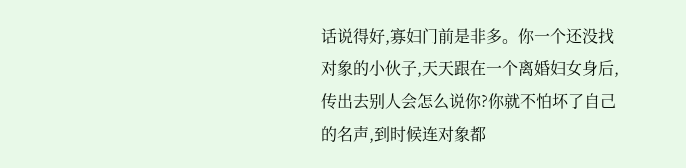话说得好,寡妇门前是非多。你一个还没找对象的小伙子,天天跟在一个离婚妇女身后,传出去别人会怎么说你?你就不怕坏了自己的名声,到时候连对象都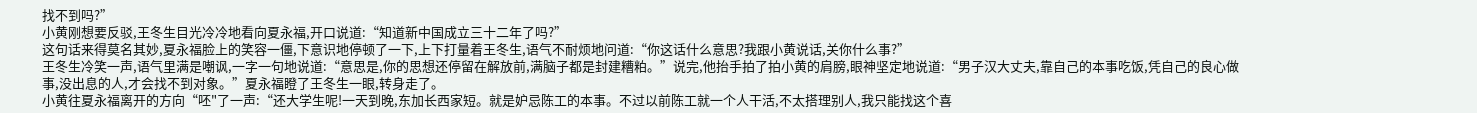找不到吗?”
小黄刚想要反驳,王冬生目光冷冷地看向夏永福,开口说道:“知道新中国成立三十二年了吗?”
这句话来得莫名其妙,夏永福脸上的笑容一僵,下意识地停顿了一下,上下打量着王冬生,语气不耐烦地问道:“你这话什么意思?我跟小黄说话,关你什么事?”
王冬生冷笑一声,语气里满是嘲讽,一字一句地说道:“意思是,你的思想还停留在解放前,满脑子都是封建糟粕。”说完,他抬手拍了拍小黄的肩膀,眼神坚定地说道:“男子汉大丈夫,靠自己的本事吃饭,凭自己的良心做事,没出息的人,才会找不到对象。”夏永福瞪了王冬生一眼,转身走了。
小黄往夏永福离开的方向“呸"了一声:“还大学生呢!一天到晚,东加长西家短。就是妒忌陈工的本事。不过以前陈工就一个人干活,不太搭理别人,我只能找这个喜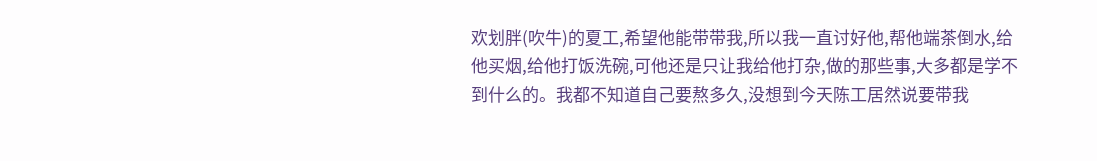欢划胖(吹牛)的夏工,希望他能带带我,所以我一直讨好他,帮他端茶倒水,给他买烟,给他打饭洗碗,可他还是只让我给他打杂,做的那些事,大多都是学不到什么的。我都不知道自己要熬多久,没想到今天陈工居然说要带我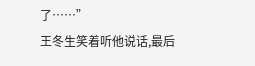了……”
王冬生笑着听他说话,最后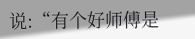说:“有个好师傅是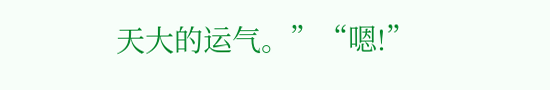天大的运气。”“嗯!”